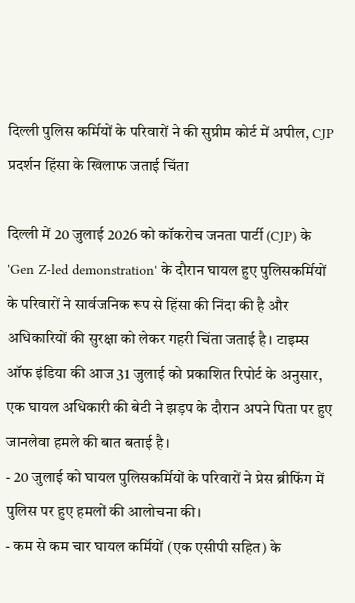दिल्ली पुलिस कर्मियों के परिवारों ने की सुप्रीम कोर्ट में अपील, CJP प्रदर्शन हिंसा के खिलाफ जताई चिंता

दिल्ली में 20 जुलाई 2026 को कॉकरोच जनता पार्टी (CJP) के 'Gen Z-led demonstration' के दौरान घायल हुए पुलिसकर्मियों के परिवारों ने सार्वजनिक रूप से हिंसा की निंदा की है और अधिकारियों की सुरक्षा को लेकर गहरी चिंता जताई है। टाइम्स ऑफ इंडिया की आज 31 जुलाई को प्रकाशित रिपोर्ट के अनुसार, एक घायल अधिकारी की बेटी ने झड़प के दौरान अपने पिता पर हुए जानलेवा हमले की बात बताई है।
- 20 जुलाई को घायल पुलिसकर्मियों के परिवारों ने प्रेस ब्रीफिंग में पुलिस पर हुए हमलों की आलोचना की।
- कम से कम चार घायल कर्मियों (एक एसीपी सहित) के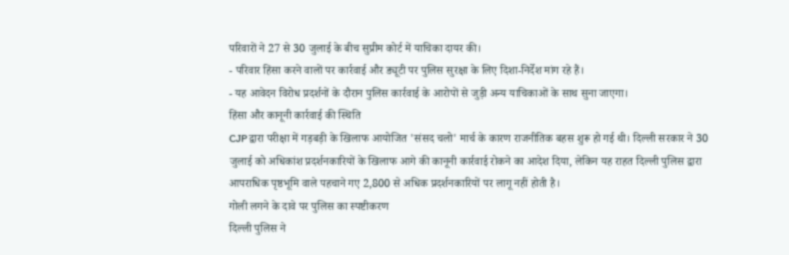परिवारों ने 27 से 30 जुलाई के बीच सुप्रीम कोर्ट में याचिका दायर की।
- परिवार हिंसा करने वालों पर कार्रवाई और ड्यूटी पर पुलिस सुरक्षा के लिए दिशा-निर्देश मांग रहे हैं।
- यह आवेदन विरोध प्रदर्शनों के दौरान पुलिस कार्रवाई के आरोपों से जुड़ी अन्य याचिकाओं के साथ सुना जाएगा।
हिंसा और कानूनी कार्रवाई की स्थिति
CJP द्वारा परीक्षा में गड़बड़ी के खिलाफ आयोजित 'संसद चलो' मार्च के कारण राजनीतिक बहस शुरू हो गई थी। दिल्ली सरकार ने 30 जुलाई को अधिकांश प्रदर्शनकारियों के खिलाफ आगे की कानूनी कार्रवाई रोकने का आदेश दिया, लेकिन यह राहत दिल्ली पुलिस द्वारा आपराधिक पृष्ठभूमि वाले पहचाने गए 2,800 से अधिक प्रदर्शनकारियों पर लागू नहीं होती है।
गोली लगने के दावे पर पुलिस का स्पष्टीकरण
दिल्ली पुलिस ने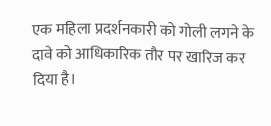एक महिला प्रदर्शनकारी को गोली लगने के दावे को आधिकारिक तौर पर खारिज कर दिया है।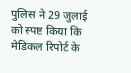पुलिस ने 29 जुलाई को स्पष्ट किया कि मेडिकल रिपोर्ट के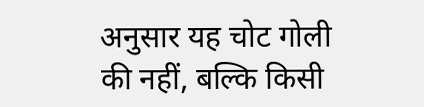अनुसार यह चोट गोली की नहीं, बल्कि किसी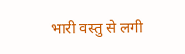भारी वस्तु से लगी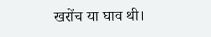खरोंच या घाव थी।